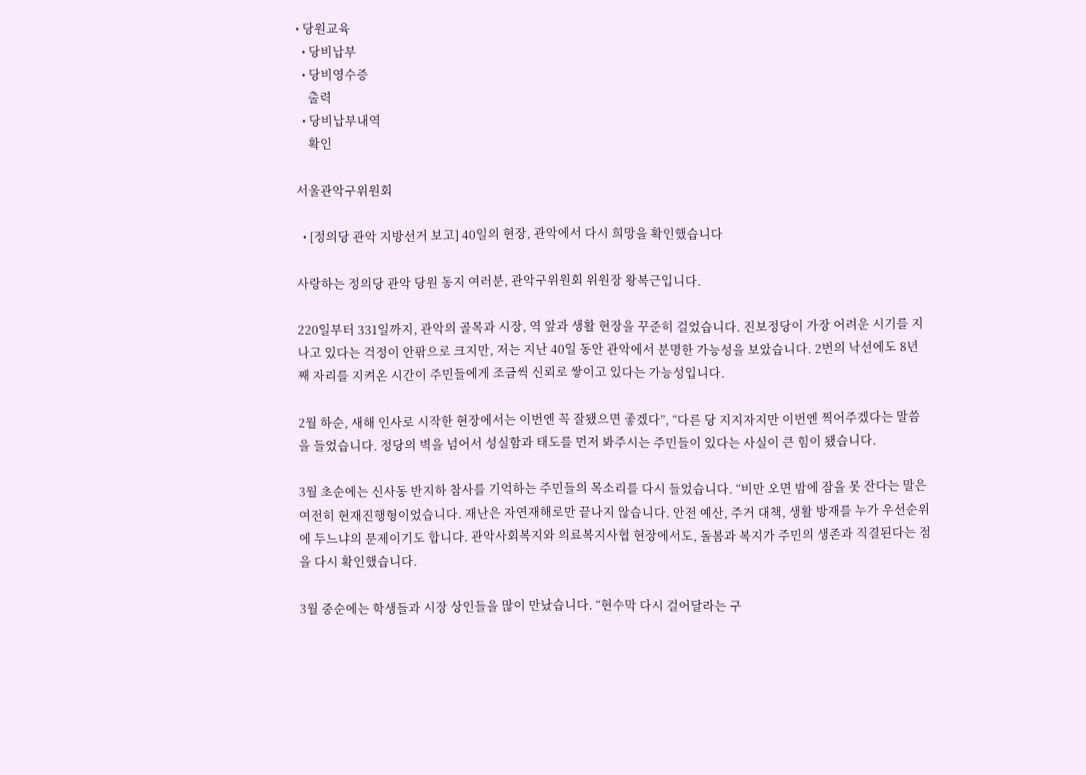• 당원교육
  • 당비납부
  • 당비영수증
    출력
  • 당비납부내역
    확인

서울관악구위원회

  • [정의당 관악 지방선거 보고] 40일의 현장, 관악에서 다시 희망을 확인했습니다

사랑하는 정의당 관악 당원 동지 여러분, 관악구위원회 위원장 왕복근입니다.

220일부터 331일까지, 관악의 골목과 시장, 역 앞과 생활 현장을 꾸준히 걸었습니다. 진보정당이 가장 어려운 시기를 지나고 있다는 걱정이 안팎으로 크지만, 저는 지난 40일 동안 관악에서 분명한 가능성을 보았습니다. 2번의 낙선에도 8년째 자리를 지켜온 시간이 주민들에게 조금씩 신뢰로 쌓이고 있다는 가능성입니다.

2월 하순, 새해 인사로 시작한 현장에서는 이번엔 꼭 잘됐으면 좋겠다”, “다른 당 지지자지만 이번엔 찍어주겠다는 말씀을 들었습니다. 정당의 벽을 넘어서 성실함과 태도를 먼저 봐주시는 주민들이 있다는 사실이 큰 힘이 됐습니다.

3월 초순에는 신사동 반지하 참사를 기억하는 주민들의 목소리를 다시 들었습니다. “비만 오면 밤에 잠을 못 잔다는 말은 여전히 현재진행형이었습니다. 재난은 자연재해로만 끝나지 않습니다. 안전 예산, 주거 대책, 생활 방재를 누가 우선순위에 두느냐의 문제이기도 합니다. 관악사회복지와 의료복지사협 현장에서도, 돌봄과 복지가 주민의 생존과 직결된다는 점을 다시 확인했습니다.

3월 중순에는 학생들과 시장 상인들을 많이 만났습니다. “현수막 다시 걸어달라는 구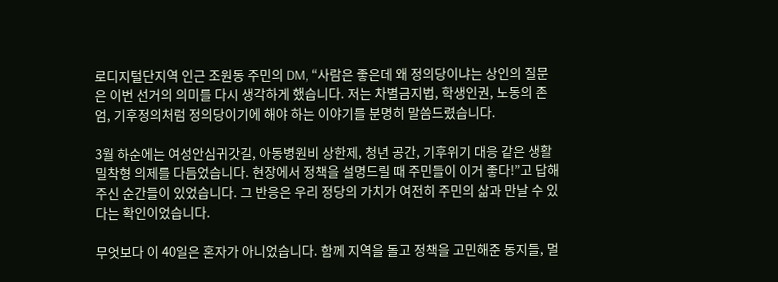로디지털단지역 인근 조원동 주민의 DM, “사람은 좋은데 왜 정의당이냐는 상인의 질문은 이번 선거의 의미를 다시 생각하게 했습니다. 저는 차별금지법, 학생인권, 노동의 존엄, 기후정의처럼 정의당이기에 해야 하는 이야기를 분명히 말씀드렸습니다.

3월 하순에는 여성안심귀갓길, 아동병원비 상한제, 청년 공간, 기후위기 대응 같은 생활밀착형 의제를 다듬었습니다. 현장에서 정책을 설명드릴 때 주민들이 이거 좋다!”고 답해주신 순간들이 있었습니다. 그 반응은 우리 정당의 가치가 여전히 주민의 삶과 만날 수 있다는 확인이었습니다.

무엇보다 이 40일은 혼자가 아니었습니다. 함께 지역을 돌고 정책을 고민해준 동지들, 멀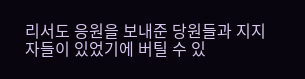리서도 응원을 보내준 당원들과 지지자들이 있었기에 버틸 수 있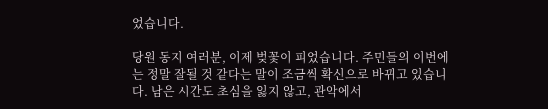었습니다.

당원 동지 여러분, 이제 벚꽃이 피었습니다. 주민들의 이번에는 정말 잘될 것 같다는 말이 조금씩 확신으로 바뀌고 있습니다. 남은 시간도 초심을 잃지 않고, 관악에서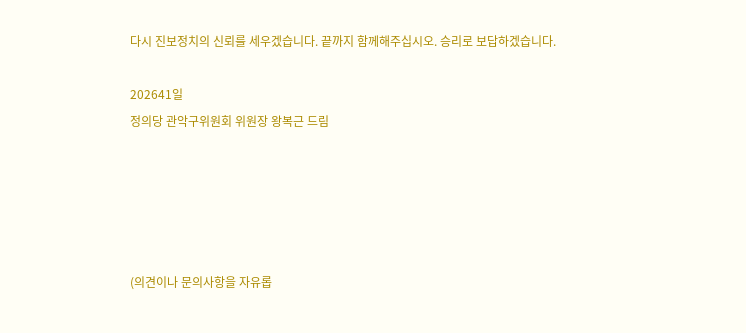다시 진보정치의 신뢰를 세우겠습니다. 끝까지 함께해주십시오. 승리로 보답하겠습니다.

202641일
정의당 관악구위원회 위원장 왕복근 드림





(의견이나 문의사항을 자유롭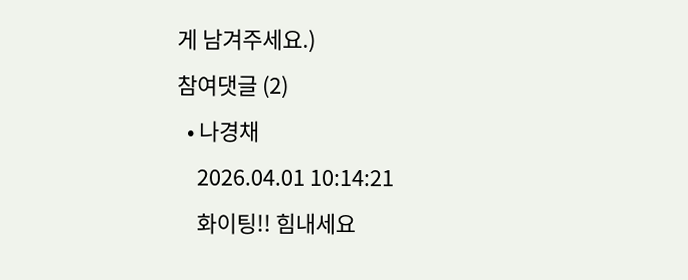게 남겨주세요.)
참여댓글 (2)
  • 나경채
    2026.04.01 10:14:21
    화이팅!! 힘내세요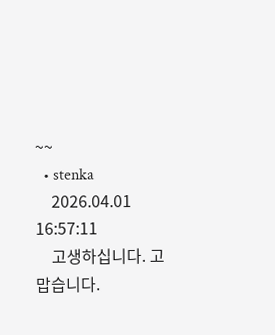~~
  • stenka
    2026.04.01 16:57:11
    고생하십니다. 고맙습니다.